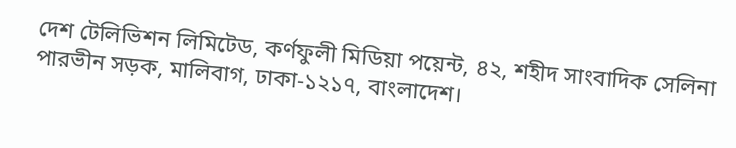দেশ টেলিভিশন লিমিটেড, কর্ণফুলী মিডিয়া পয়েন্ট, ৪২, শহীদ সাংবাদিক সেলিনা পারভীন সড়ক, মালিবাগ, ঢাকা-১২১৭, বাংলাদেশ।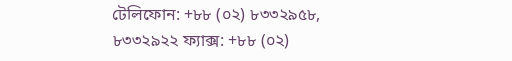টেলিফোন: +৮৮ (০২) ৮৩৩২৯৫৮, ৮৩৩২৯২২ ফ্যাক্স: +৮৮ (০২)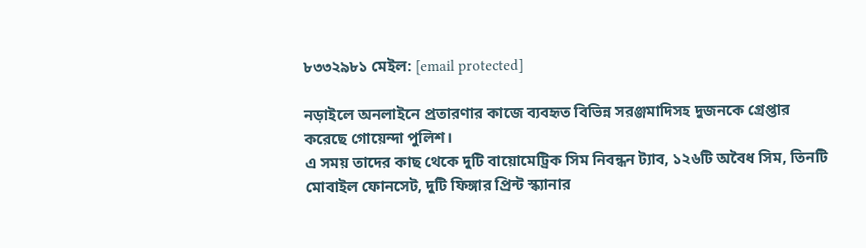৮৩৩২৯৮১ মেইল: [email protected]

নড়াইলে অনলাইনে প্রতারণার কাজে ব্যবহৃত বিভিন্ন সরঞ্জমাদিসহ দুজনকে গ্রেপ্তার করেছে গোয়েন্দা পুলিশ।
এ সময় তাদের কাছ থেকে দুটি বায়োমেট্রিক সিম নিবন্ধন ট্যাব, ১২৬টি অবৈধ সিম, তিনটি মোবাইল ফোনসেট, দুটি ফিঙ্গার প্রিন্ট স্ক্যানার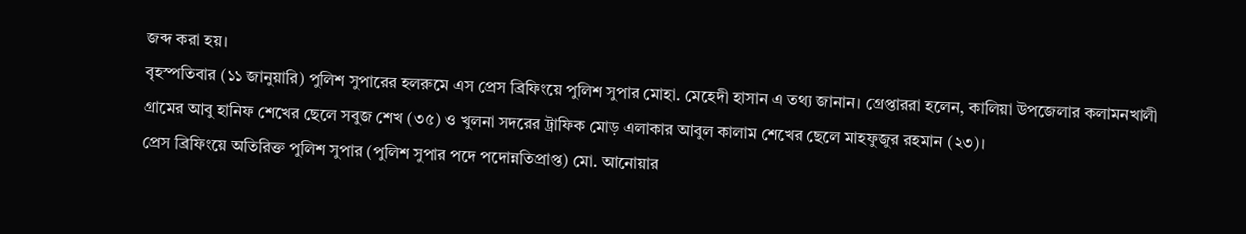জব্দ করা হয়।
বৃহস্পতিবার (১১ জানুয়ারি) পুলিশ সুপারের হলরুমে এস প্রেস ব্রিফিংয়ে পুলিশ সুপার মোহা. মেহেদী হাসান এ তথ্য জানান। গ্রেপ্তাররা হলেন, কালিয়া উপজেলার কলামনখালী গ্রামের আবু হানিফ শেখের ছেলে সবুজ শেখ (৩৫) ও খুলনা সদরের ট্রাফিক মোড় এলাকার আবুল কালাম শেখের ছেলে মাহফুজুর রহমান (২৩)।
প্রেস ব্রিফিংয়ে অতিরিক্ত পুলিশ সুপার (পুলিশ সুপার পদে পদোন্নতিপ্রাপ্ত) মো. আনোয়ার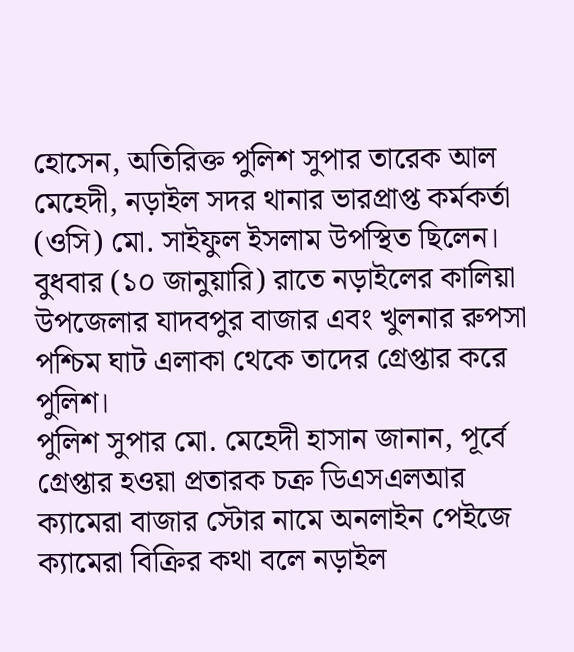হোসেন, অতিরিক্ত পুলিশ সুপার তারেক আল মেহেদী, নড়াইল সদর থানার ভারপ্রাপ্ত কর্মকর্তা (ওসি) মো. সাইফুল ইসলাম উপস্থিত ছিলেন।
বুধবার (১০ জানুয়ারি) রাতে নড়াইলের কালিয়া উপজেলার যাদবপুর বাজার এবং খুলনার রুপসা পশ্চিম ঘাট এলাকা থেকে তাদের গ্রেপ্তার করে পুলিশ।
পুলিশ সুপার মো. মেহেদী হাসান জানান, পূর্বে গ্রেপ্তার হওয়া প্রতারক চক্র ডিএসএলআর ক্যামেরা বাজার স্টোর নামে অনলাইন পেইজে ক্যামেরা বিক্রির কথা বলে নড়াইল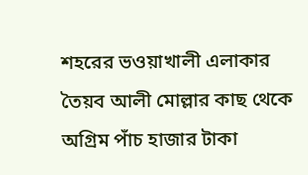শহরের ভওয়াখালী এলাকার তৈয়ব আলী মোল্লার কাছ থেকে অগ্রিম পাঁচ হাজার টাকা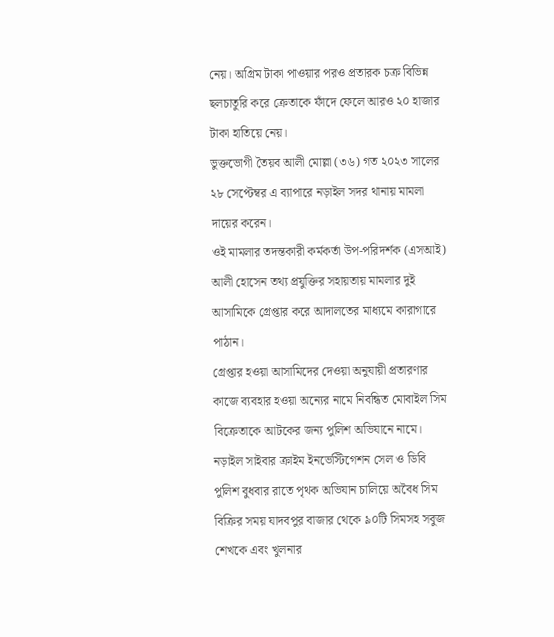নেয়। অগ্রিম টাকা পাওয়ার পরও প্রতারক চক্র বিভিন্ন ছলচাতুরি করে ক্রেতাকে ফাঁদে ফেলে আরও ২০ হাজার টাকা হাতিয়ে নেয়।
ভুক্তভোগী তৈয়ব আলী মোল্লা (৩৬) গত ২০২৩ সালের ২৮ সেপ্টেম্বর এ ব্যাপারে নড়াইল সদর থানায় মামলা দায়ের করেন।
ওই মামলার তদন্তকারী কর্মকর্তা উপ-পরিদর্শক (এসআই) আলী হোসেন তথ্য প্রযুক্তির সহায়তায় মামলার দুই আসামিকে গ্রেপ্তার করে আদালতের মাধ্যমে কারাগারে পাঠান।
গ্রেপ্তার হওয়া আসামিদের দেওয়া অনুযায়ী প্রতারণার কাজে ব্যবহার হওয়া অন্যের নামে নিবন্ধিত মোবাইল সিম বিক্রেতাকে আটকের জন্য পুলিশ অভিযানে নামে।
নড়াইল সাইবার ক্রাইম ইনভেস্টিগেশন সেল ও ডিবি পুলিশ বুধবার রাতে পৃথক অভিযান চালিয়ে অবৈধ সিম বিক্রির সময় যাদবপুর বাজার থেকে ৯০টি সিমসহ সবুজ শেখকে এবং খুলনার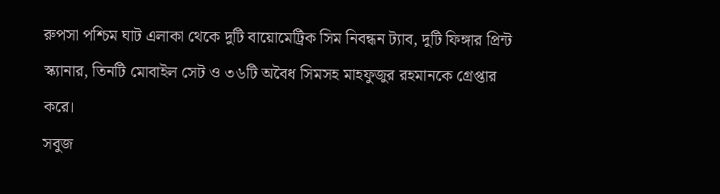রুপসা পশ্চিম ঘাট এলাকা থেকে দুটি বায়োমেট্রিক সিম নিবন্ধন ট্যাব, দুটি ফিঙ্গার প্রিন্ট স্ক্যানার, তিনটি মোবাইল সেট ও ৩৬টি অবৈধ সিমসহ মাহফুজুর রহমানকে গ্রেপ্তার করে।
সবুজ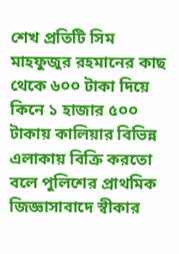শেখ প্রতিটি সিম মাহফুজুর রহমানের কাছ থেকে ৬০০ টাকা দিয়ে কিনে ১ হাজার ৫০০ টাকায় কালিয়ার বিভিন্ন এলাকায় বিক্রি করতো বলে পুলিশের প্রাথমিক জিজ্ঞাসাবাদে স্বীকার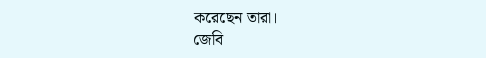করেছেন তারা।
জেবি